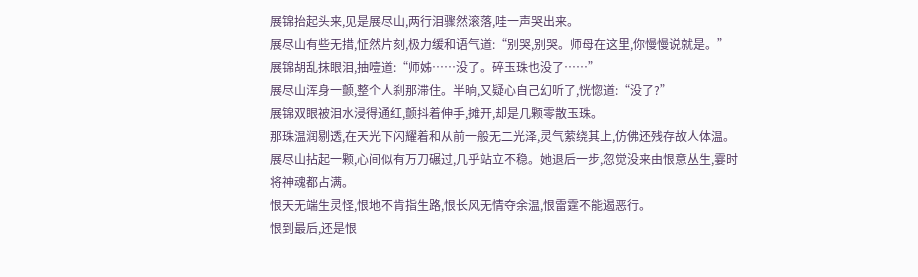展锦抬起头来,见是展尽山,两行泪骤然滚落,哇一声哭出来。
展尽山有些无措,怔然片刻,极力缓和语气道:“别哭,别哭。师母在这里,你慢慢说就是。”
展锦胡乱抹眼泪,抽噎道:“师姊……没了。碎玉珠也没了……”
展尽山浑身一颤,整个人刹那滞住。半晌,又疑心自己幻听了,恍惚道:“没了?”
展锦双眼被泪水浸得通红,颤抖着伸手,摊开,却是几颗零散玉珠。
那珠温润剔透,在天光下闪耀着和从前一般无二光泽,灵气萦绕其上,仿佛还残存故人体温。
展尽山拈起一颗,心间似有万刀碾过,几乎站立不稳。她退后一步,忽觉没来由恨意丛生,霎时将神魂都占满。
恨天无端生灵怪,恨地不肯指生路,恨长风无情夺余温,恨雷霆不能遏恶行。
恨到最后,还是恨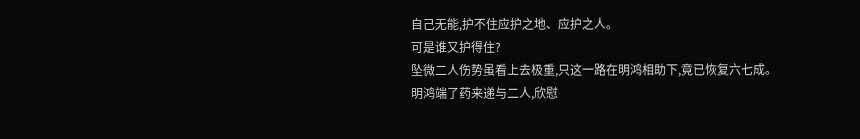自己无能,护不住应护之地、应护之人。
可是谁又护得住?
坠微二人伤势虽看上去极重,只这一路在明鸿相助下,竟已恢复六七成。
明鸿端了药来递与二人,欣慰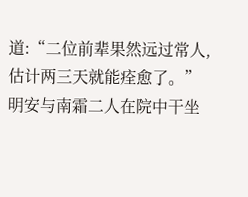道:“二位前辈果然远过常人,估计两三天就能痊愈了。”
明安与南霜二人在院中干坐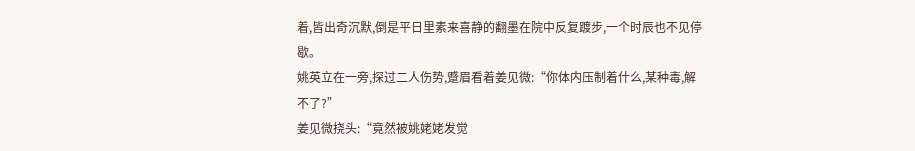着,皆出奇沉默,倒是平日里素来喜静的翻墨在院中反复踱步,一个时辰也不见停歇。
姚英立在一旁,探过二人伤势,蹙眉看着姜见微:“你体内压制着什么,某种毒,解不了?”
姜见微挠头:“竟然被姚姥姥发觉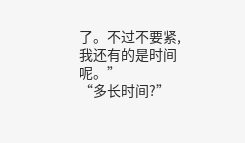了。不过不要紧,我还有的是时间呢。”
“多长时间?”